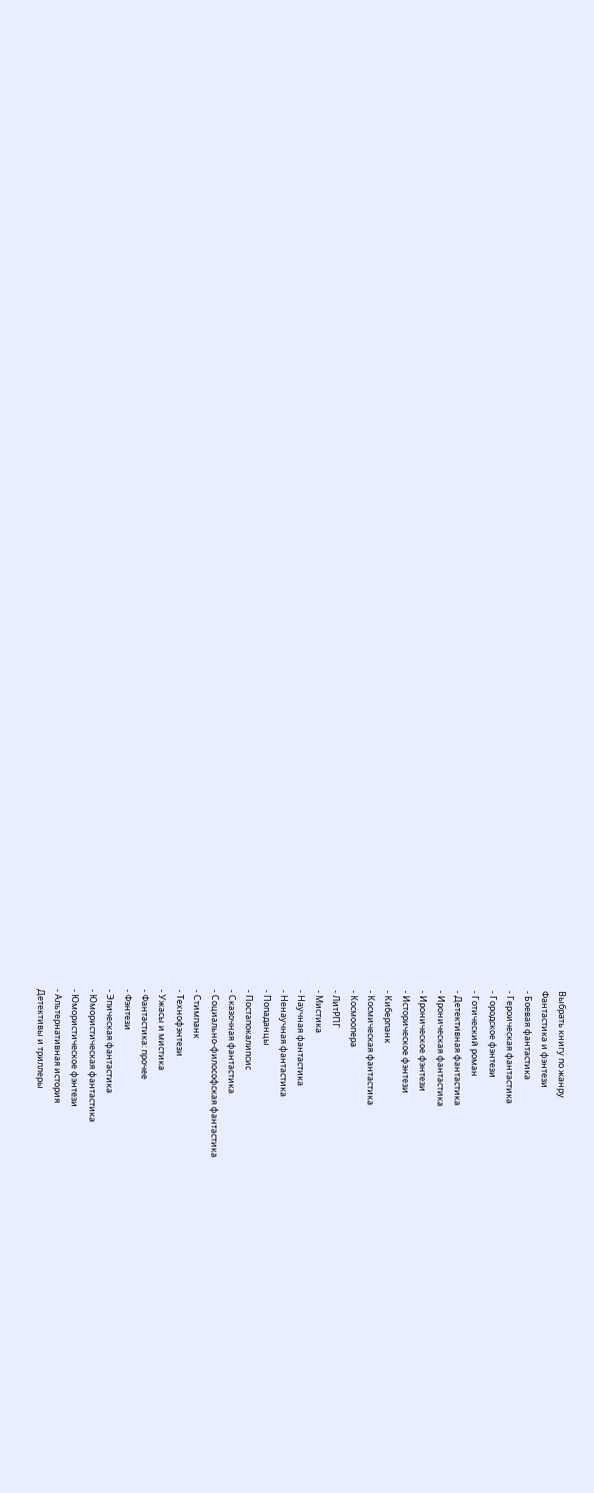Выбрать книгу по жанру
Фантастика и фэнтези
- Боевая фантастика
- Героическая фантастика
- Городское фэнтези
- Готический роман
- Детективная фантастика
- Ироническая фантастика
- Ироническое фэнтези
- Историческое фэнтези
- Киберпанк
- Космическая фантастика
- Космоопера
- ЛитРПГ
- Мистика
- Научная фантастика
- Ненаучная фантастика
- Попаданцы
- Постапокалипсис
- Сказочная фантастика
- Социально-философская фантастика
- Стимпанк
- Технофэнтези
- Ужасы и мистика
- Фантастика: прочее
- Фэнтези
- Эпическая фантастика
- Юмористическая фантастика
- Юмористическое фэнтези
- Альтернативная история
Детективы и триллеры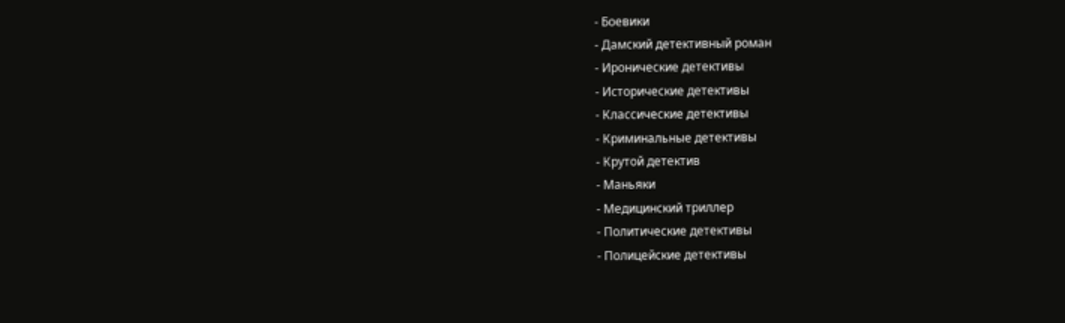- Боевики
- Дамский детективный роман
- Иронические детективы
- Исторические детективы
- Классические детективы
- Криминальные детективы
- Крутой детектив
- Маньяки
- Медицинский триллер
- Политические детективы
- Полицейские детективы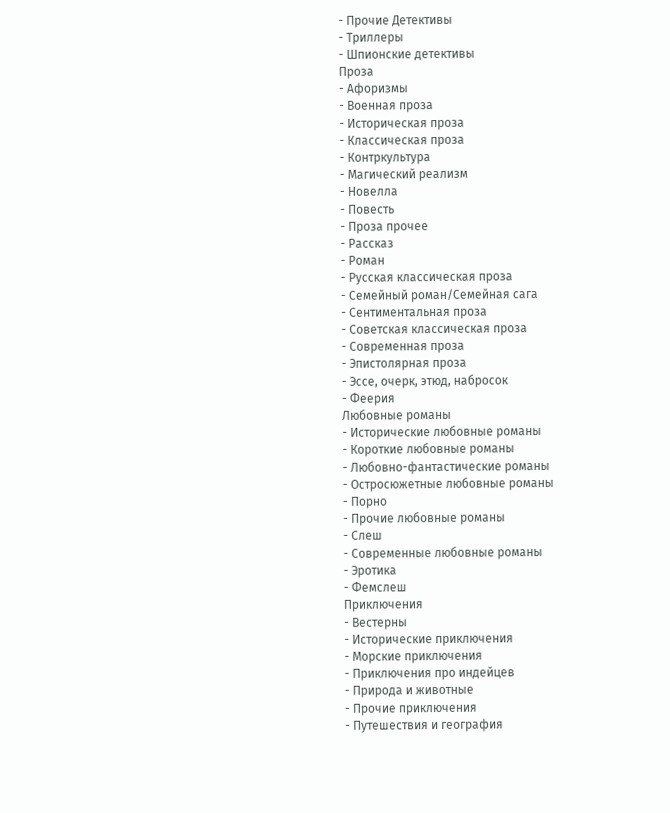- Прочие Детективы
- Триллеры
- Шпионские детективы
Проза
- Афоризмы
- Военная проза
- Историческая проза
- Классическая проза
- Контркультура
- Магический реализм
- Новелла
- Повесть
- Проза прочее
- Рассказ
- Роман
- Русская классическая проза
- Семейный роман/Семейная сага
- Сентиментальная проза
- Советская классическая проза
- Современная проза
- Эпистолярная проза
- Эссе, очерк, этюд, набросок
- Феерия
Любовные романы
- Исторические любовные романы
- Короткие любовные романы
- Любовно-фантастические романы
- Остросюжетные любовные романы
- Порно
- Прочие любовные романы
- Слеш
- Современные любовные романы
- Эротика
- Фемслеш
Приключения
- Вестерны
- Исторические приключения
- Морские приключения
- Приключения про индейцев
- Природа и животные
- Прочие приключения
- Путешествия и география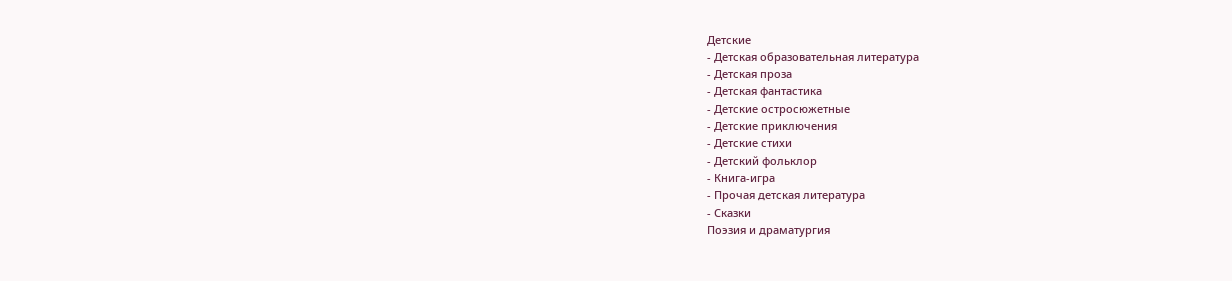Детские
- Детская образовательная литература
- Детская проза
- Детская фантастика
- Детские остросюжетные
- Детские приключения
- Детские стихи
- Детский фольклор
- Книга-игра
- Прочая детская литература
- Сказки
Поэзия и драматургия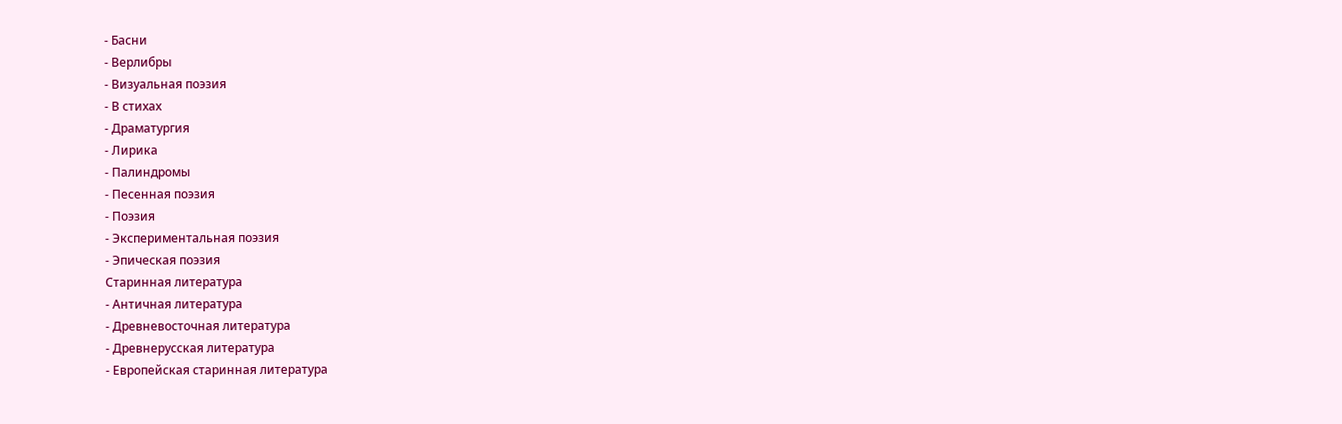- Басни
- Верлибры
- Визуальная поэзия
- В стихах
- Драматургия
- Лирика
- Палиндромы
- Песенная поэзия
- Поэзия
- Экспериментальная поэзия
- Эпическая поэзия
Старинная литература
- Античная литература
- Древневосточная литература
- Древнерусская литература
- Европейская старинная литература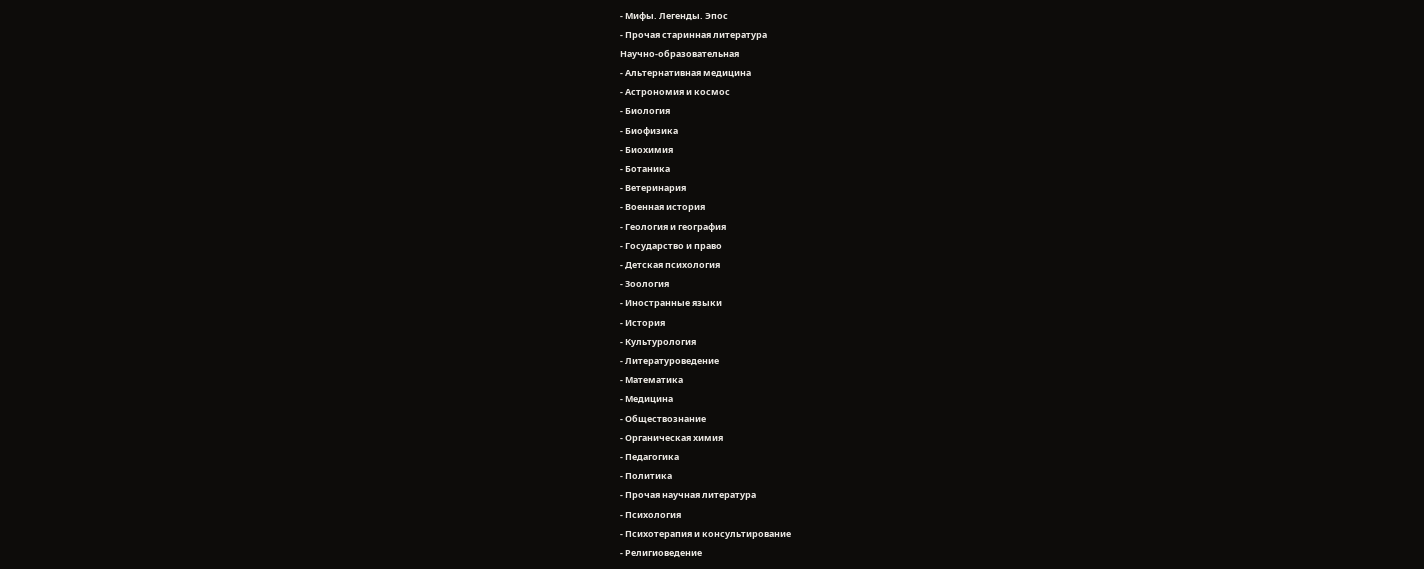- Мифы. Легенды. Эпос
- Прочая старинная литература
Научно-образовательная
- Альтернативная медицина
- Астрономия и космос
- Биология
- Биофизика
- Биохимия
- Ботаника
- Ветеринария
- Военная история
- Геология и география
- Государство и право
- Детская психология
- Зоология
- Иностранные языки
- История
- Культурология
- Литературоведение
- Математика
- Медицина
- Обществознание
- Органическая химия
- Педагогика
- Политика
- Прочая научная литература
- Психология
- Психотерапия и консультирование
- Религиоведение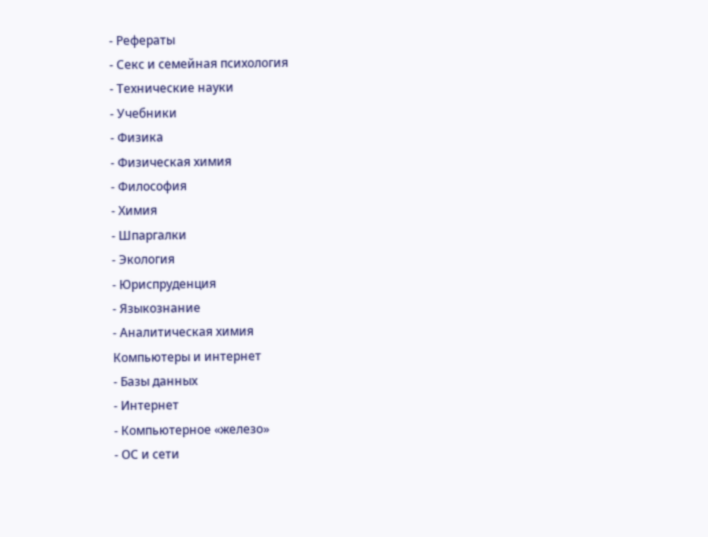- Рефераты
- Секс и семейная психология
- Технические науки
- Учебники
- Физика
- Физическая химия
- Философия
- Химия
- Шпаргалки
- Экология
- Юриспруденция
- Языкознание
- Аналитическая химия
Компьютеры и интернет
- Базы данных
- Интернет
- Компьютерное «железо»
- ОС и сети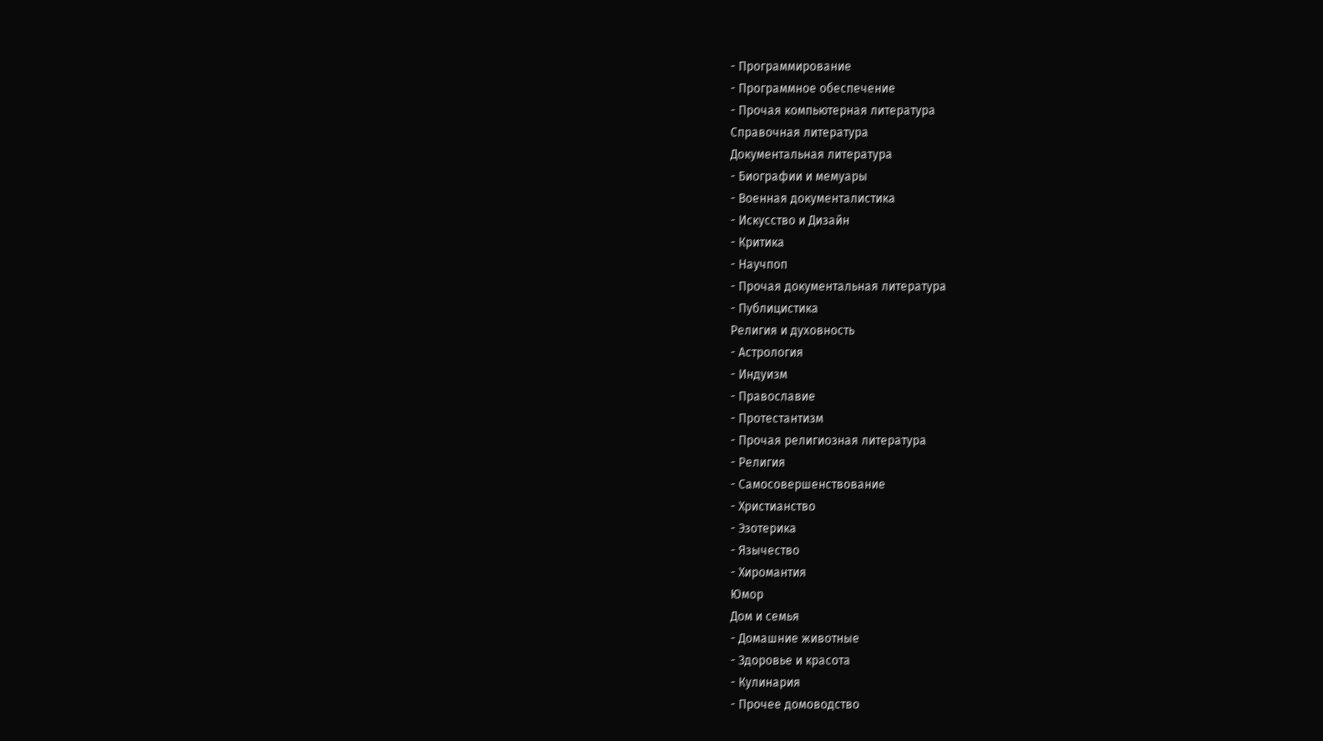- Программирование
- Программное обеспечение
- Прочая компьютерная литература
Справочная литература
Документальная литература
- Биографии и мемуары
- Военная документалистика
- Искусство и Дизайн
- Критика
- Научпоп
- Прочая документальная литература
- Публицистика
Религия и духовность
- Астрология
- Индуизм
- Православие
- Протестантизм
- Прочая религиозная литература
- Религия
- Самосовершенствование
- Христианство
- Эзотерика
- Язычество
- Хиромантия
Юмор
Дом и семья
- Домашние животные
- Здоровье и красота
- Кулинария
- Прочее домоводство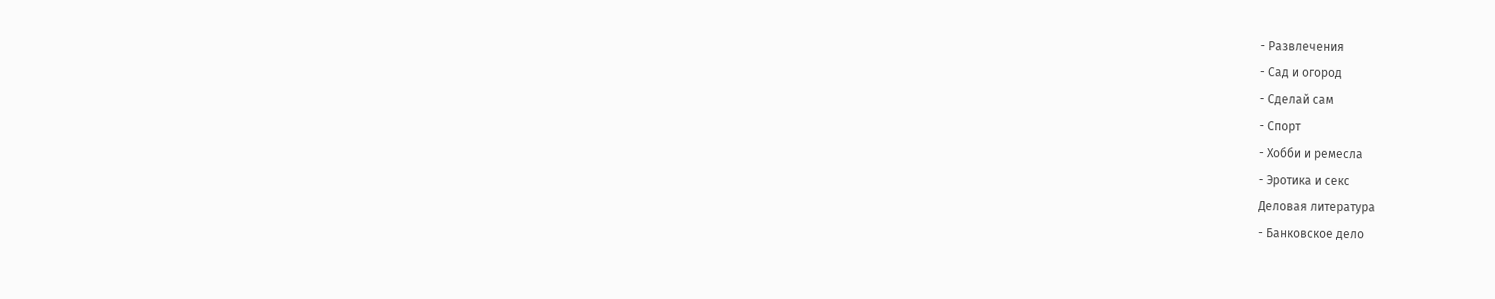- Развлечения
- Сад и огород
- Сделай сам
- Спорт
- Хобби и ремесла
- Эротика и секс
Деловая литература
- Банковское дело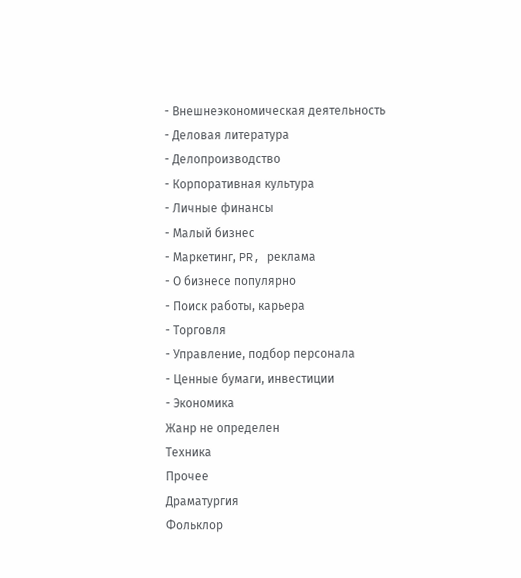- Внешнеэкономическая деятельность
- Деловая литература
- Делопроизводство
- Корпоративная культура
- Личные финансы
- Малый бизнес
- Маркетинг, PR, реклама
- О бизнесе популярно
- Поиск работы, карьера
- Торговля
- Управление, подбор персонала
- Ценные бумаги, инвестиции
- Экономика
Жанр не определен
Техника
Прочее
Драматургия
Фольклор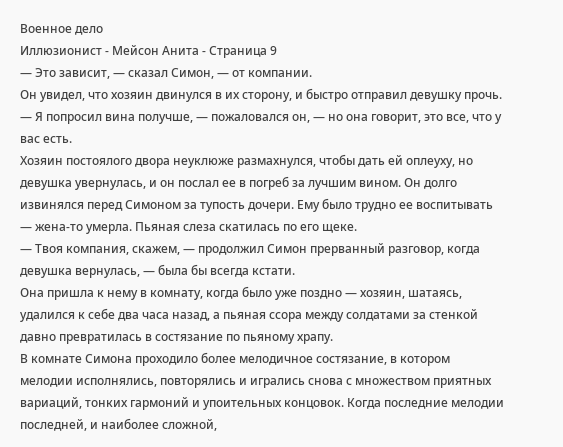Военное дело
Иллюзионист - Мейсон Анита - Страница 9
— Это зависит, — сказал Симон, — от компании.
Он увидел, что хозяин двинулся в их сторону, и быстро отправил девушку прочь.
— Я попросил вина получше, — пожаловался он, — но она говорит, это все, что у вас есть.
Хозяин постоялого двора неуклюже размахнулся, чтобы дать ей оплеуху, но девушка увернулась, и он послал ее в погреб за лучшим вином. Он долго извинялся перед Симоном за тупость дочери. Ему было трудно ее воспитывать — жена-то умерла. Пьяная слеза скатилась по его щеке.
— Твоя компания, скажем, — продолжил Симон прерванный разговор, когда девушка вернулась, — была бы всегда кстати.
Она пришла к нему в комнату, когда было уже поздно — хозяин, шатаясь, удалился к себе два часа назад, а пьяная ссора между солдатами за стенкой давно превратилась в состязание по пьяному храпу.
В комнате Симона проходило более мелодичное состязание, в котором мелодии исполнялись, повторялись и игрались снова с множеством приятных вариаций, тонких гармоний и упоительных концовок. Когда последние мелодии последней, и наиболее сложной,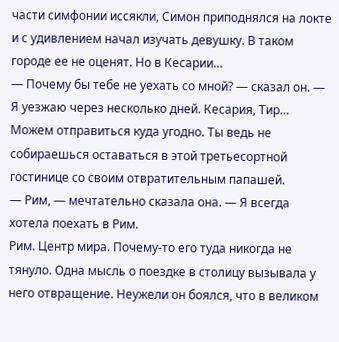части симфонии иссякли, Симон приподнялся на локте и с удивлением начал изучать девушку. В таком городе ее не оценят. Но в Кесарии…
— Почему бы тебе не уехать со мной? — сказал он. — Я уезжаю через несколько дней. Кесария, Тир… Можем отправиться куда угодно. Ты ведь не собираешься оставаться в этой третьесортной гостинице со своим отвратительным папашей.
— Рим, — мечтательно сказала она. — Я всегда хотела поехать в Рим.
Рим. Центр мира. Почему-то его туда никогда не тянуло. Одна мысль о поездке в столицу вызывала у него отвращение. Неужели он боялся, что в великом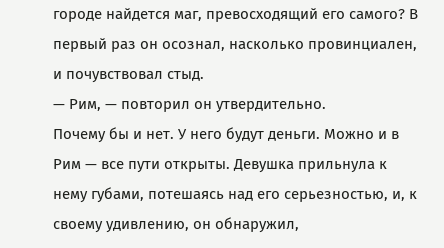городе найдется маг, превосходящий его самого? В первый раз он осознал, насколько провинциален, и почувствовал стыд.
— Рим, — повторил он утвердительно.
Почему бы и нет. У него будут деньги. Можно и в Рим — все пути открыты. Девушка прильнула к нему губами, потешаясь над его серьезностью, и, к своему удивлению, он обнаружил,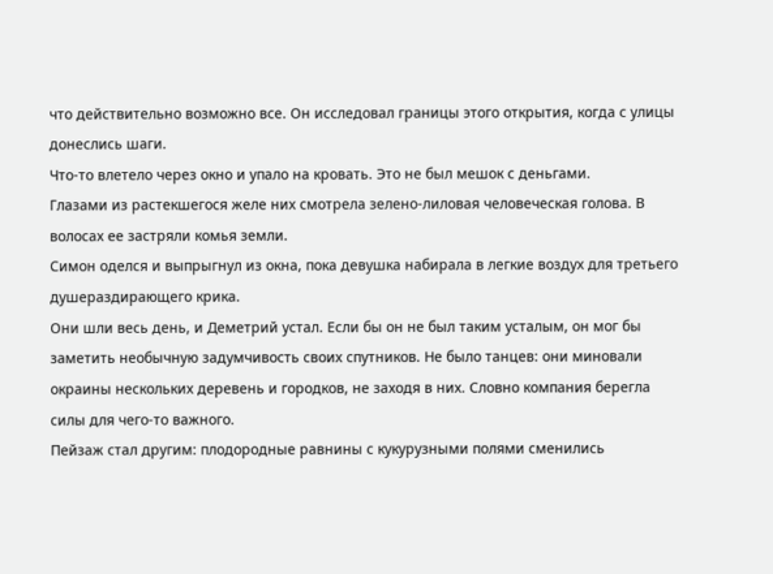что действительно возможно все. Он исследовал границы этого открытия, когда с улицы донеслись шаги.
Что-то влетело через окно и упало на кровать. Это не был мешок с деньгами.
Глазами из растекшегося желе них смотрела зелено-лиловая человеческая голова. В волосах ее застряли комья земли.
Симон оделся и выпрыгнул из окна, пока девушка набирала в легкие воздух для третьего душераздирающего крика.
Они шли весь день, и Деметрий устал. Если бы он не был таким усталым, он мог бы заметить необычную задумчивость своих спутников. Не было танцев: они миновали окраины нескольких деревень и городков, не заходя в них. Словно компания берегла силы для чего-то важного.
Пейзаж стал другим: плодородные равнины с кукурузными полями сменились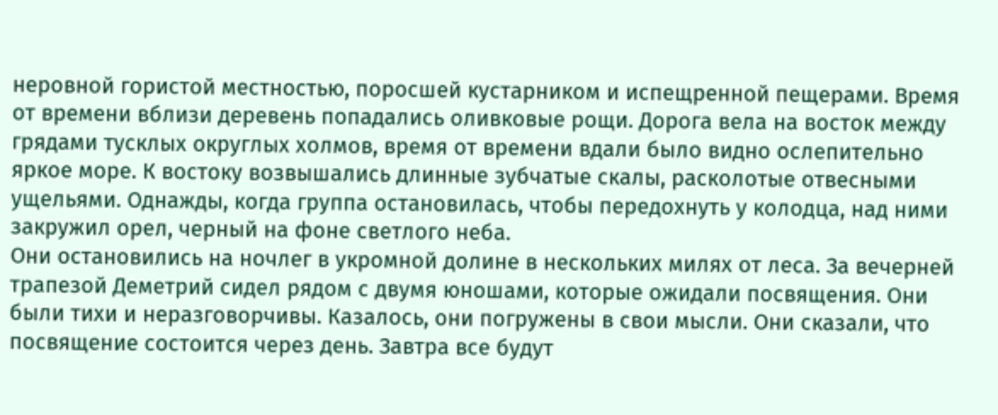неровной гористой местностью, поросшей кустарником и испещренной пещерами. Время от времени вблизи деревень попадались оливковые рощи. Дорога вела на восток между грядами тусклых округлых холмов, время от времени вдали было видно ослепительно яркое море. К востоку возвышались длинные зубчатые скалы, расколотые отвесными ущельями. Однажды, когда группа остановилась, чтобы передохнуть у колодца, над ними закружил орел, черный на фоне светлого неба.
Они остановились на ночлег в укромной долине в нескольких милях от леса. За вечерней трапезой Деметрий сидел рядом с двумя юношами, которые ожидали посвящения. Они были тихи и неразговорчивы. Казалось, они погружены в свои мысли. Они сказали, что посвящение состоится через день. Завтра все будут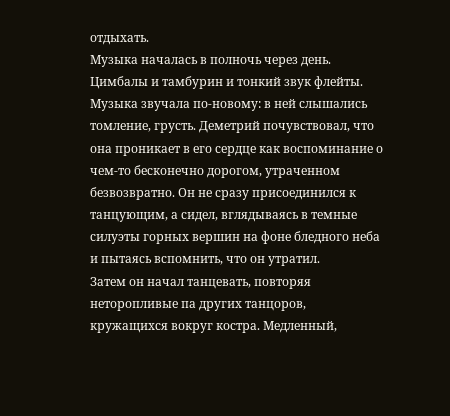отдыхать.
Музыка началась в полночь через день. Цимбалы и тамбурин и тонкий звук флейты. Музыка звучала по-новому: в ней слышались томление, грусть. Деметрий почувствовал, что она проникает в его сердце как воспоминание о чем-то бесконечно дорогом, утраченном безвозвратно. Он не сразу присоединился к танцующим, а сидел, вглядываясь в темные силуэты горных вершин на фоне бледного неба и пытаясь вспомнить, что он утратил.
Затем он начал танцевать, повторяя неторопливые па других танцоров, кружащихся вокруг костра. Медленный,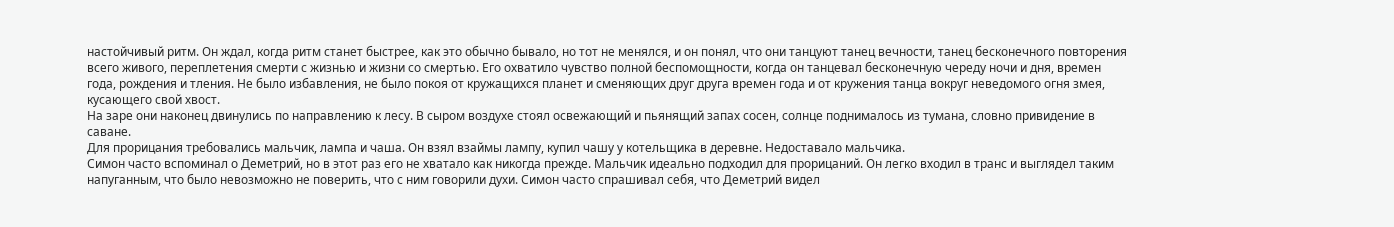настойчивый ритм. Он ждал, когда ритм станет быстрее, как это обычно бывало, но тот не менялся, и он понял, что они танцуют танец вечности, танец бесконечного повторения всего живого, переплетения смерти с жизнью и жизни со смертью. Его охватило чувство полной беспомощности, когда он танцевал бесконечную череду ночи и дня, времен года, рождения и тления. Не было избавления, не было покоя от кружащихся планет и сменяющих друг друга времен года и от кружения танца вокруг неведомого огня змея, кусающего свой хвост.
На заре они наконец двинулись по направлению к лесу. В сыром воздухе стоял освежающий и пьянящий запах сосен, солнце поднималось из тумана, словно привидение в саване.
Для прорицания требовались мальчик, лампа и чаша. Он взял взаймы лампу, купил чашу у котельщика в деревне. Недоставало мальчика.
Симон часто вспоминал о Деметрий, но в этот раз его не хватало как никогда прежде. Мальчик идеально подходил для прорицаний. Он легко входил в транс и выглядел таким напуганным, что было невозможно не поверить, что с ним говорили духи. Симон часто спрашивал себя, что Деметрий видел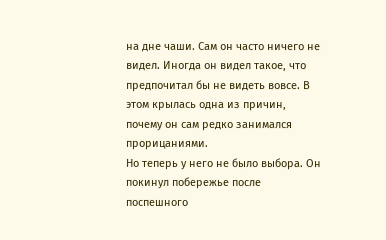на дне чаши. Сам он часто ничего не видел. Иногда он видел такое, что предпочитал бы не видеть вовсе. В этом крылась одна из причин, почему он сам редко занимался прорицаниями.
Но теперь у него не было выбора. Он покинул побережье после поспешного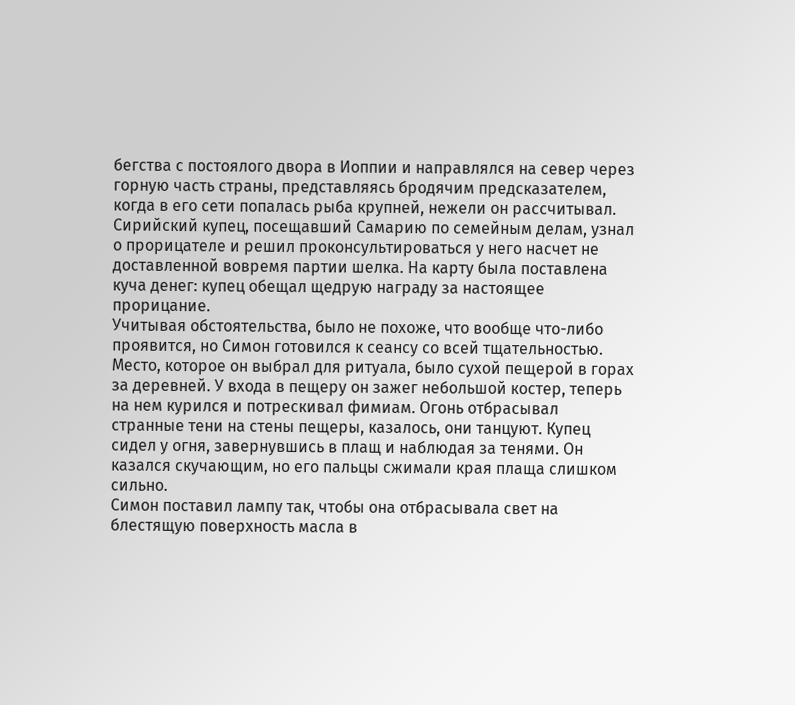бегства с постоялого двора в Иоппии и направлялся на север через горную часть страны, представляясь бродячим предсказателем, когда в его сети попалась рыба крупней, нежели он рассчитывал. Сирийский купец, посещавший Самарию по семейным делам, узнал о прорицателе и решил проконсультироваться у него насчет не доставленной вовремя партии шелка. На карту была поставлена куча денег: купец обещал щедрую награду за настоящее прорицание.
Учитывая обстоятельства, было не похоже, что вообще что-либо проявится, но Симон готовился к сеансу со всей тщательностью. Место, которое он выбрал для ритуала, было сухой пещерой в горах за деревней. У входа в пещеру он зажег небольшой костер, теперь на нем курился и потрескивал фимиам. Огонь отбрасывал странные тени на стены пещеры, казалось, они танцуют. Купец сидел у огня, завернувшись в плащ и наблюдая за тенями. Он казался скучающим, но его пальцы сжимали края плаща слишком сильно.
Симон поставил лампу так, чтобы она отбрасывала свет на блестящую поверхность масла в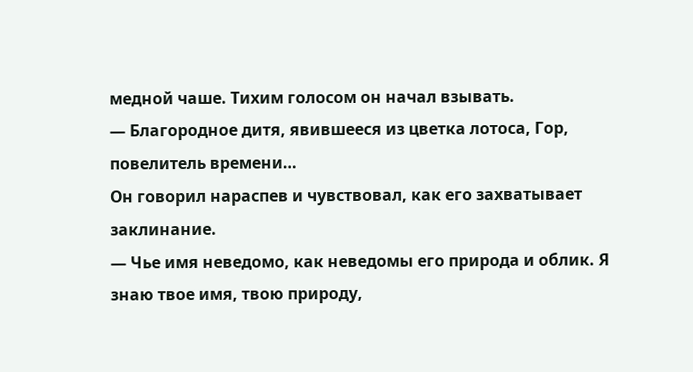медной чаше. Тихим голосом он начал взывать.
— Благородное дитя, явившееся из цветка лотоса, Гор, повелитель времени…
Он говорил нараспев и чувствовал, как его захватывает заклинание.
— Чье имя неведомо, как неведомы его природа и облик. Я знаю твое имя, твою природу,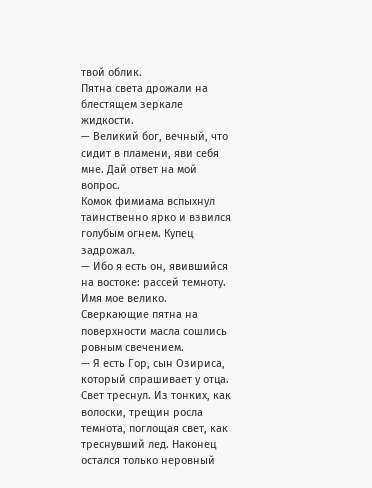твой облик.
Пятна света дрожали на блестящем зеркале жидкости.
— Великий бог, вечный, что сидит в пламени, яви себя мне. Дай ответ на мой вопрос.
Комок фимиама вспыхнул таинственно ярко и взвился голубым огнем. Купец задрожал.
— Ибо я есть он, явившийся на востоке: рассей темноту. Имя мое велико.
Сверкающие пятна на поверхности масла сошлись ровным свечением.
— Я есть Гор, сын Озириса, который спрашивает у отца.
Свет треснул. Из тонких, как волоски, трещин росла темнота, поглощая свет, как треснувший лед. Наконец остался только неровный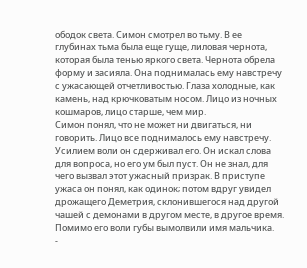ободок света. Симон смотрел во тьму. В ее глубинах тьма была еще гуще, лиловая чернота, которая была тенью яркого света. Чернота обрела форму и засияла. Она поднималась ему навстречу с ужасающей отчетливостью. Глаза холодные, как камень, над крючковатым носом. Лицо из ночных кошмаров, лицо старше, чем мир.
Симон понял, что не может ни двигаться, ни говорить. Лицо все поднималось ему навстречу. Усилием воли он сдерживал его. Он искал слова для вопроса, но его ум был пуст. Он не знал, для чего вызвал этот ужасный призрак. В приступе ужаса он понял, как одинок; потом вдруг увидел дрожащего Деметрия, склонившегося над другой чашей с демонами в другом месте, в другое время. Помимо его воли губы вымолвили имя мальчика.
-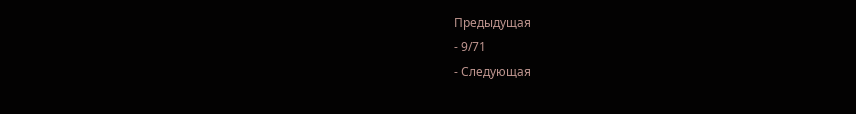Предыдущая
- 9/71
- Следующая